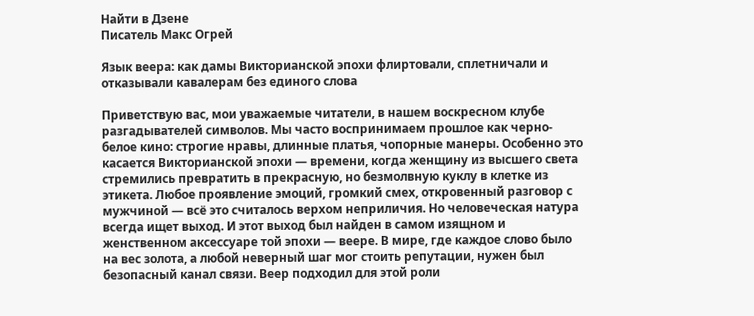Найти в Дзене
Писатель Макс Огрей

Язык веера: как дамы Викторианской эпохи флиртовали, сплетничали и отказывали кавалерам без единого слова

Приветствую вас, мои уважаемые читатели, в нашем воскресном клубе разгадывателей символов. Мы часто воспринимаем прошлое как черно-белое кино: строгие нравы, длинные платья, чопорные манеры. Особенно это касается Викторианской эпохи — времени, когда женщину из высшего света стремились превратить в прекрасную, но безмолвную куклу в клетке из этикета. Любое проявление эмоций, громкий смех, откровенный разговор с мужчиной — всё это считалось верхом неприличия. Но человеческая натура всегда ищет выход. И этот выход был найден в самом изящном и женственном аксессуаре той эпохи — веере. В мире, где каждое слово было на вес золота, а любой неверный шаг мог стоить репутации, нужен был безопасный канал связи. Веер подходил для этой роли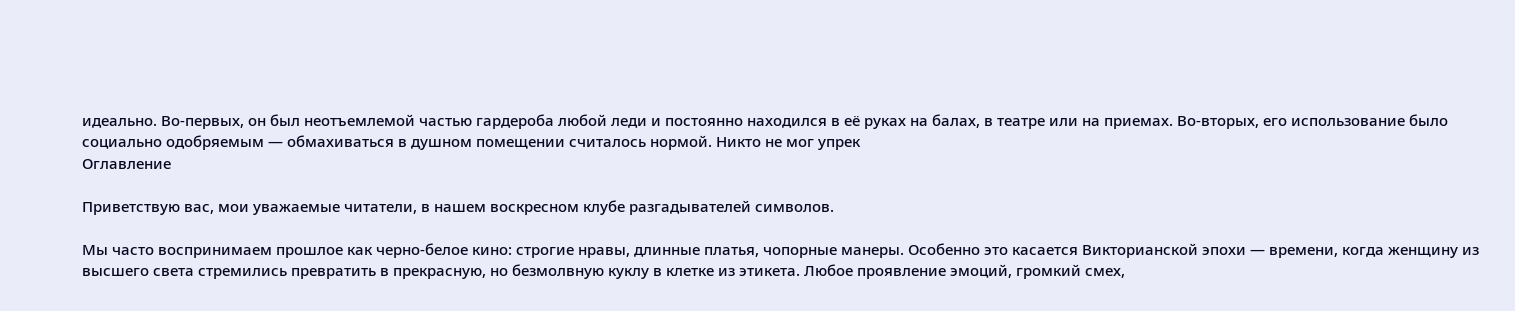идеально. Во-первых, он был неотъемлемой частью гардероба любой леди и постоянно находился в её руках на балах, в театре или на приемах. Во-вторых, его использование было социально одобряемым — обмахиваться в душном помещении считалось нормой. Никто не мог упрек
Оглавление

Приветствую вас, мои уважаемые читатели, в нашем воскресном клубе разгадывателей символов.

Мы часто воспринимаем прошлое как черно-белое кино: строгие нравы, длинные платья, чопорные манеры. Особенно это касается Викторианской эпохи — времени, когда женщину из высшего света стремились превратить в прекрасную, но безмолвную куклу в клетке из этикета. Любое проявление эмоций, громкий смех,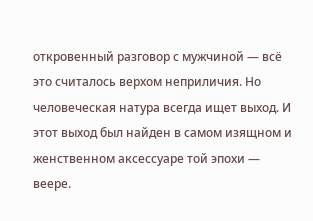откровенный разговор с мужчиной — всё это считалось верхом неприличия. Но человеческая натура всегда ищет выход. И этот выход был найден в самом изящном и женственном аксессуаре той эпохи — веере.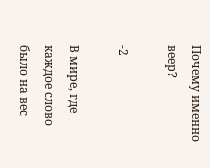Почему именно веер?

-2

В мире, где каждое слово было на вес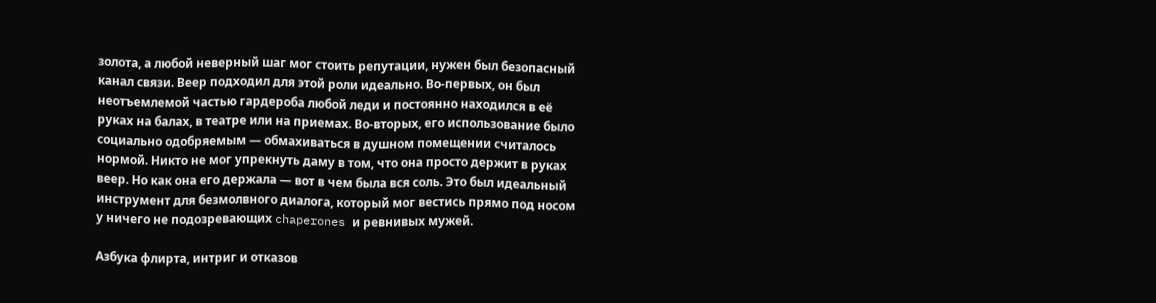золота, а любой неверный шаг мог стоить репутации, нужен был безопасный канал связи. Веер подходил для этой роли идеально. Во-первых, он был неотъемлемой частью гардероба любой леди и постоянно находился в её руках на балах, в театре или на приемах. Во-вторых, его использование было социально одобряемым — обмахиваться в душном помещении считалось нормой. Никто не мог упрекнуть даму в том, что она просто держит в руках веер. Но как она его держала — вот в чем была вся соль. Это был идеальный инструмент для безмолвного диалога, который мог вестись прямо под носом у ничего не подозревающих chaperones и ревнивых мужей.

Азбука флирта, интриг и отказов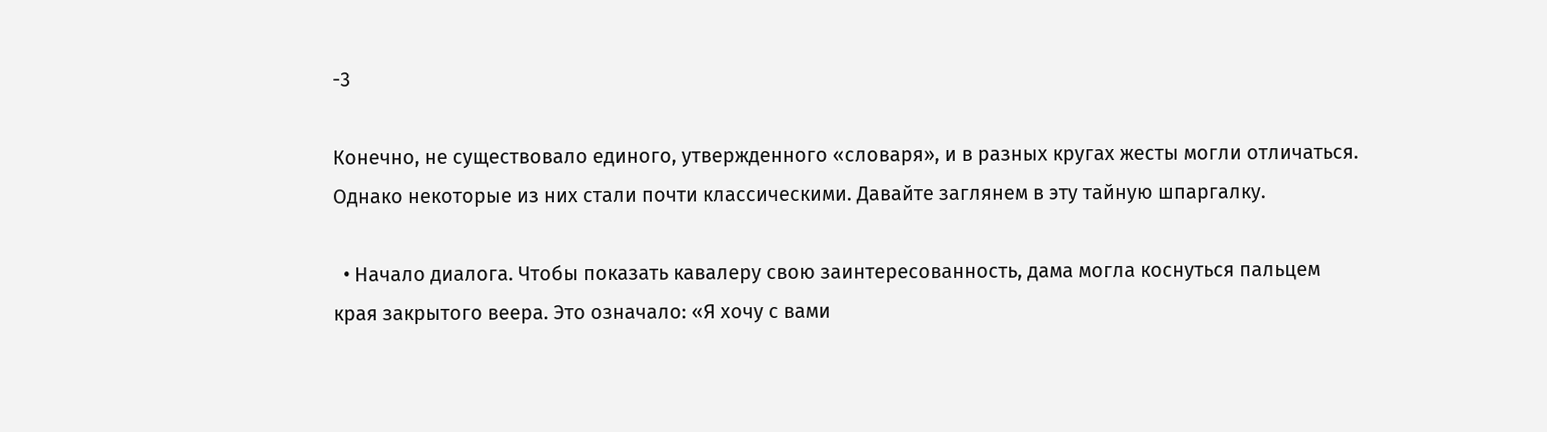-3

Конечно, не существовало единого, утвержденного «словаря», и в разных кругах жесты могли отличаться. Однако некоторые из них стали почти классическими. Давайте заглянем в эту тайную шпаргалку.

  • Начало диалога. Чтобы показать кавалеру свою заинтересованность, дама могла коснуться пальцем края закрытого веера. Это означало: «Я хочу с вами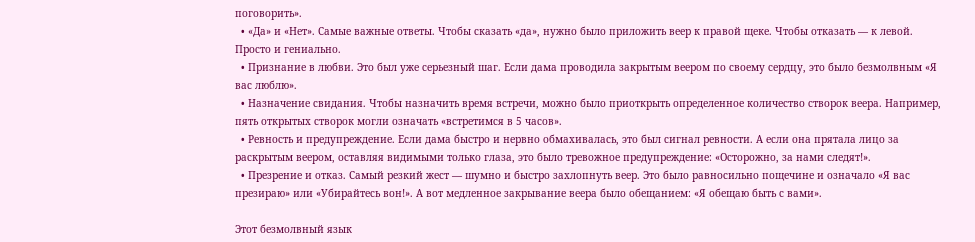поговорить».
  • «Да» и «Нет». Самые важные ответы. Чтобы сказать «да», нужно было приложить веер к правой щеке. Чтобы отказать — к левой. Просто и гениально.
  • Признание в любви. Это был уже серьезный шаг. Если дама проводила закрытым веером по своему сердцу, это было безмолвным «Я вас люблю».
  • Назначение свидания. Чтобы назначить время встречи, можно было приоткрыть определенное количество створок веера. Например, пять открытых створок могли означать «встретимся в 5 часов».
  • Ревность и предупреждение. Если дама быстро и нервно обмахивалась, это был сигнал ревности. А если она прятала лицо за раскрытым веером, оставляя видимыми только глаза, это было тревожное предупреждение: «Осторожно, за нами следят!».
  • Презрение и отказ. Самый резкий жест — шумно и быстро захлопнуть веер. Это было равносильно пощечине и означало «Я вас презираю» или «Убирайтесь вон!». А вот медленное закрывание веера было обещанием: «Я обещаю быть с вами».

Этот безмолвный язык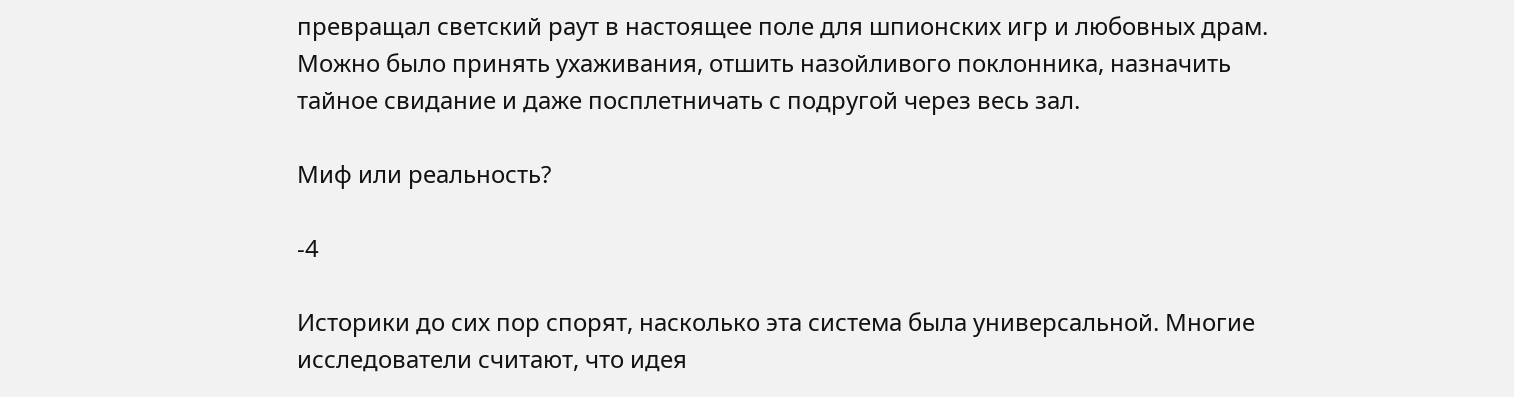превращал светский раут в настоящее поле для шпионских игр и любовных драм. Можно было принять ухаживания, отшить назойливого поклонника, назначить тайное свидание и даже посплетничать с подругой через весь зал.

Миф или реальность?

-4

Историки до сих пор спорят, насколько эта система была универсальной. Многие исследователи считают, что идея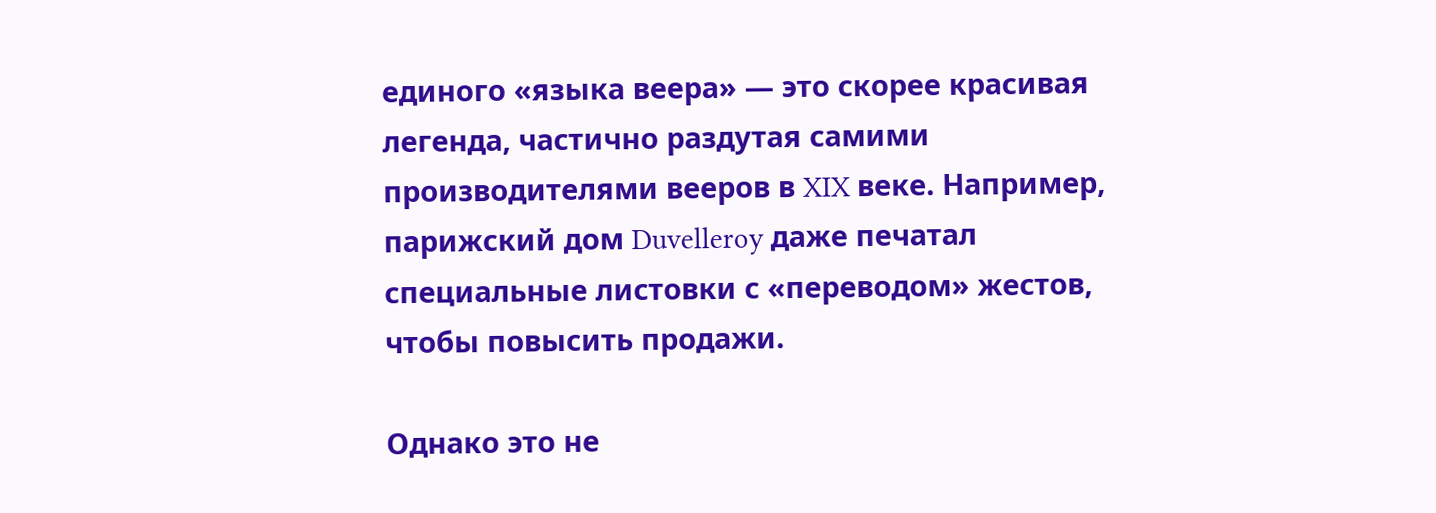единого «языка веера» — это скорее красивая легенда, частично раздутая самими производителями вееров в XIX веке. Например, парижский дом Duvelleroy даже печатал специальные листовки с «переводом» жестов, чтобы повысить продажи.

Однако это не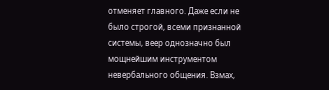отменяет главного. Даже если не было строгой, всеми признанной системы, веер однозначно был мощнейшим инструментом невербального общения. Взмах,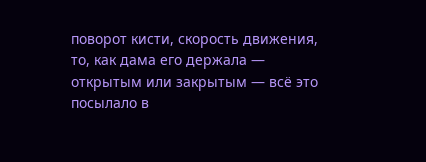поворот кисти, скорость движения, то, как дама его держала — открытым или закрытым — всё это посылало в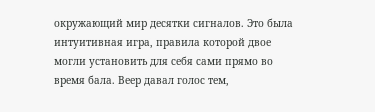окружающий мир десятки сигналов. Это была интуитивная игра, правила которой двое могли установить для себя сами прямо во время бала. Веер давал голос тем,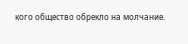кого общество обрекло на молчание.